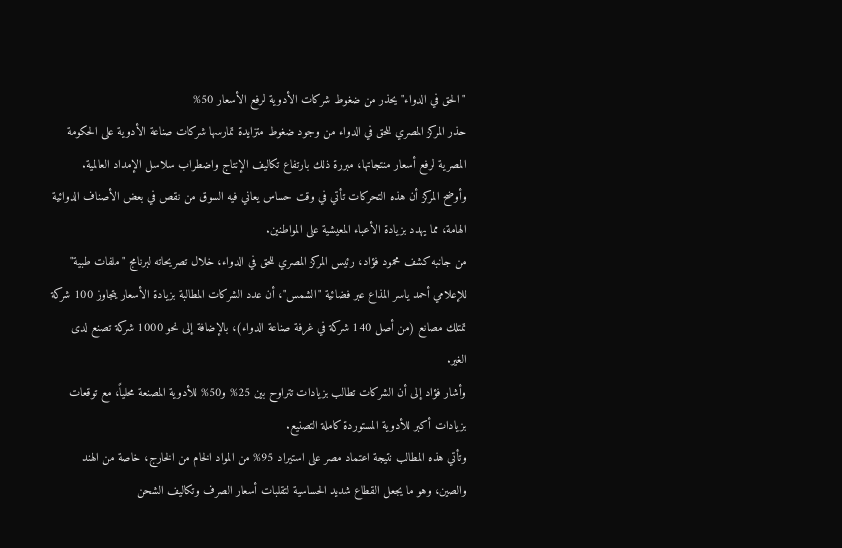"الحق في الدواء" يحذر من ضغوط شركات الأدوية لرفع الأسعار 50%
حذر المركز المصري للحق في الدواء من وجود ضغوط متزايدة تمارسها شركات صناعة الأدوية على الحكومة المصرية لرفع أسعار منتجاتها، مبررة ذلك بارتفاع تكاليف الإنتاج واضطراب سلاسل الإمداد العالمية.
وأوضح المركز أن هذه التحركات تأتي في وقت حساس يعاني فيه السوق من نقص في بعض الأصناف الدوائية الهامة، مما يهدد بزيادة الأعباء المعيشية على المواطنين.
من جانبه كشف محمود فؤاد، رئيس المركز المصري للحق في الدواء، خلال تصريحاته لبرنامج "ملفات طبية" للإعلامي أحمد ياسر المذاع عبر فضائية "الشمس"، أن عدد الشركات المطالبة بزيادة الأسعار يتجاوز 100 شركة تمتلك مصانع (من أصل 140 شركة في غرفة صناعة الدواء)، بالإضافة إلى نحو 1000 شركة تصنع لدى الغير.
وأشار فؤاد إلى أن الشركات تطالب بزيادات تتراوح بين 25% و50% للأدوية المصنعة محلياً، مع توقعات بزيادات أكبر للأدوية المستوردة كاملة التصنيع.
وتأتي هذه المطالب نتيجة اعتماد مصر على استيراد 95% من المواد الخام من الخارج، خاصة من الهند والصين، وهو ما يجعل القطاع شديد الحساسية لتقلبات أسعار الصرف وتكاليف الشحن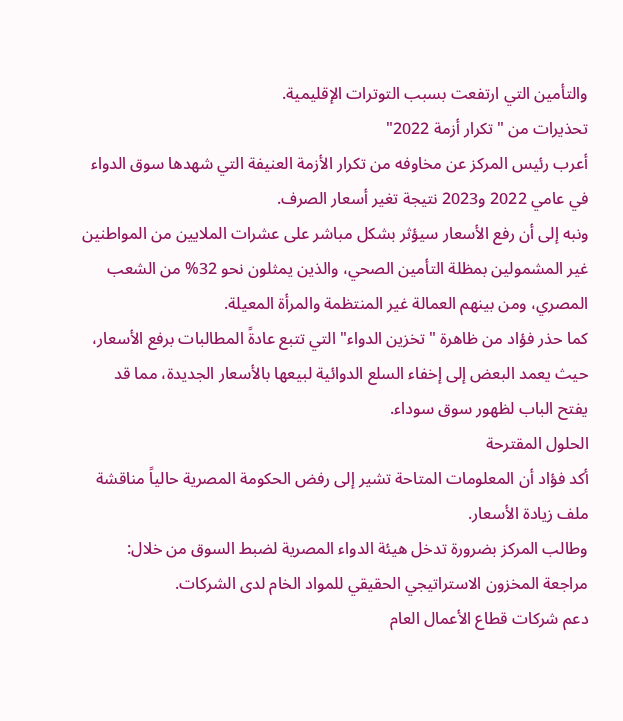والتأمين التي ارتفعت بسبب التوترات الإقليمية.
تحذيرات من "تكرار أزمة 2022"
أعرب رئيس المركز عن مخاوفه من تكرار الأزمة العنيفة التي شهدها سوق الدواء في عامي 2022 و2023 نتيجة تغير أسعار الصرف.
ونبه إلى أن رفع الأسعار سيؤثر بشكل مباشر على عشرات الملايين من المواطنين غير المشمولين بمظلة التأمين الصحي، والذين يمثلون نحو 32% من الشعب المصري، ومن بينهم العمالة غير المنتظمة والمرأة المعيلة.
كما حذر فؤاد من ظاهرة "تخزين الدواء" التي تتبع عادةً المطالبات برفع الأسعار، حيث يعمد البعض إلى إخفاء السلع الدوائية لبيعها بالأسعار الجديدة، مما قد يفتح الباب لظهور سوق سوداء.
الحلول المقترحة
أكد فؤاد أن المعلومات المتاحة تشير إلى رفض الحكومة المصرية حالياً مناقشة ملف زيادة الأسعار.
وطالب المركز بضرورة تدخل هيئة الدواء المصرية لضبط السوق من خلال:
مراجعة المخزون الاستراتيجي الحقيقي للمواد الخام لدى الشركات.
دعم شركات قطاع الأعمال العام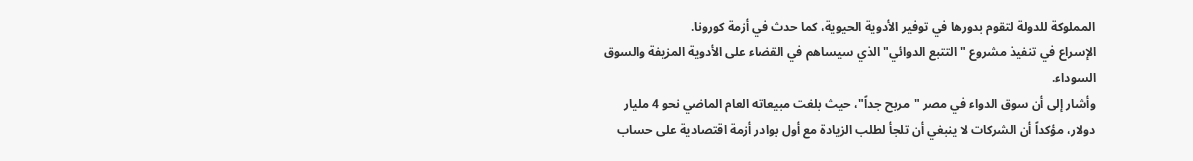المملوكة للدولة لتقوم بدورها في توفير الأدوية الحيوية، كما حدث في أزمة كورونا.
الإسراع في تنفيذ مشروع "التتبع الدوائي" الذي سيساهم في القضاء على الأدوية المزيفة والسوق السوداء.
وأشار إلى أن سوق الدواء في مصر "مربح جداً"، حيث بلغت مبيعاته العام الماضي نحو 4 مليار دولار، مؤكداً أن الشركات لا ينبغي أن تلجأ لطلب الزيادة مع أول بوادر أزمة اقتصادية على حساب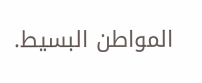المواطن البسيط.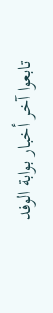تابعوا آخر أخبار بوابة الوفد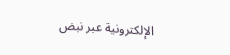الإلكترونية عبر نبض